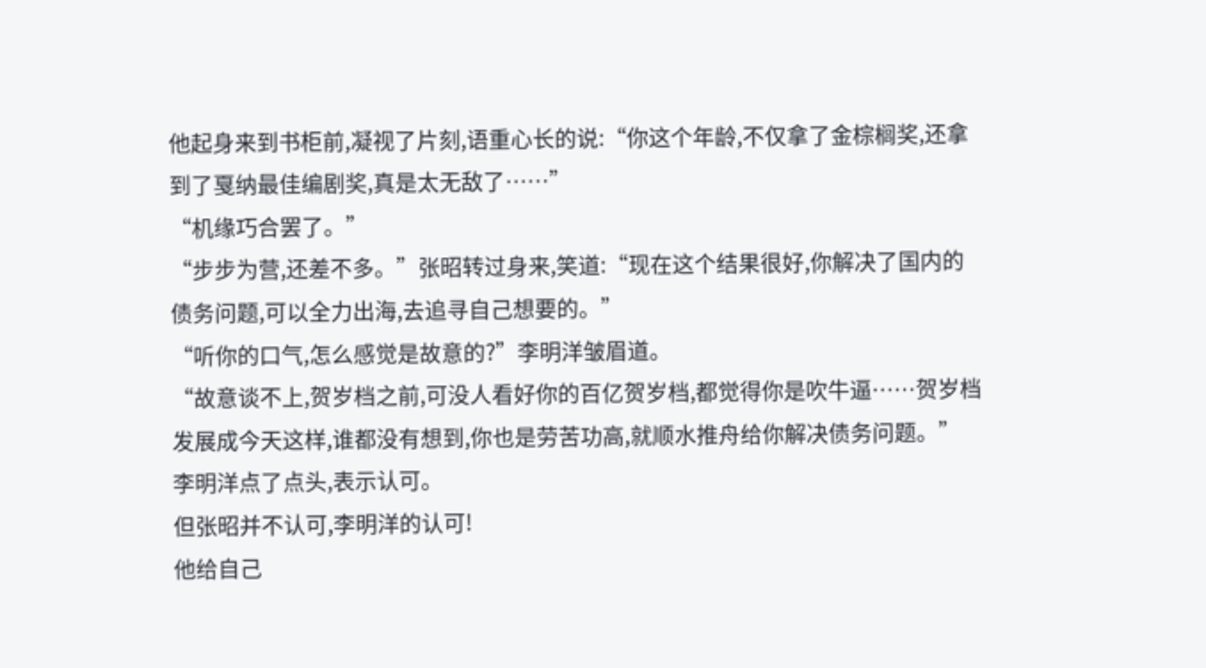他起身来到书柜前,凝视了片刻,语重心长的说:“你这个年龄,不仅拿了金棕榈奖,还拿到了戛纳最佳编剧奖,真是太无敌了……”
“机缘巧合罢了。”
“步步为营,还差不多。”张昭转过身来,笑道:“现在这个结果很好,你解决了国内的债务问题,可以全力出海,去追寻自己想要的。”
“听你的口气,怎么感觉是故意的?”李明洋皱眉道。
“故意谈不上,贺岁档之前,可没人看好你的百亿贺岁档,都觉得你是吹牛逼……贺岁档发展成今天这样,谁都没有想到,你也是劳苦功高,就顺水推舟给你解决债务问题。”
李明洋点了点头,表示认可。
但张昭并不认可,李明洋的认可!
他给自己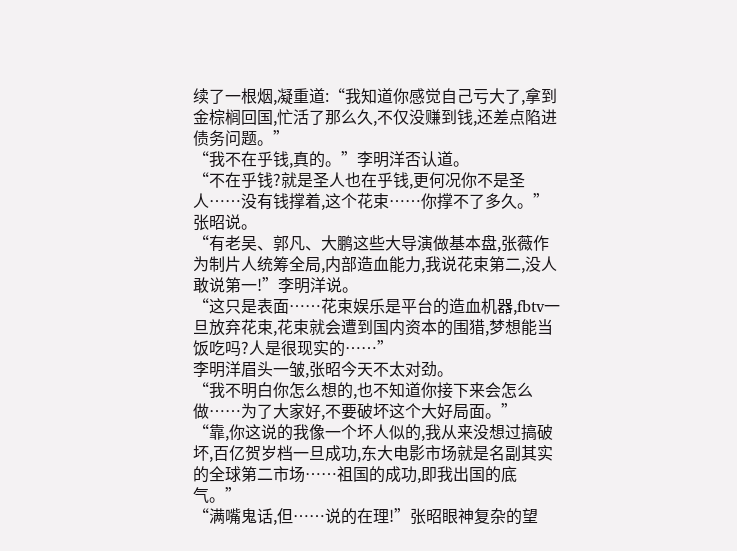续了一根烟,凝重道:“我知道你感觉自己亏大了,拿到金棕榈回国,忙活了那么久,不仅没赚到钱,还差点陷进债务问题。”
“我不在乎钱,真的。”李明洋否认道。
“不在乎钱?就是圣人也在乎钱,更何况你不是圣人……没有钱撑着,这个花束……你撑不了多久。”张昭说。
“有老吴、郭凡、大鹏这些大导演做基本盘,张薇作为制片人统筹全局,内部造血能力,我说花束第二,没人敢说第一!”李明洋说。
“这只是表面……花束娱乐是平台的造血机器,fbtv一旦放弃花束,花束就会遭到国内资本的围猎,梦想能当饭吃吗?人是很现实的……”
李明洋眉头一皱,张昭今天不太对劲。
“我不明白你怎么想的,也不知道你接下来会怎么做……为了大家好,不要破坏这个大好局面。”
“靠,你这说的我像一个坏人似的,我从来没想过搞破坏,百亿贺岁档一旦成功,东大电影市场就是名副其实的全球第二市场……祖国的成功,即我出国的底气。”
“满嘴鬼话,但……说的在理!”张昭眼神复杂的望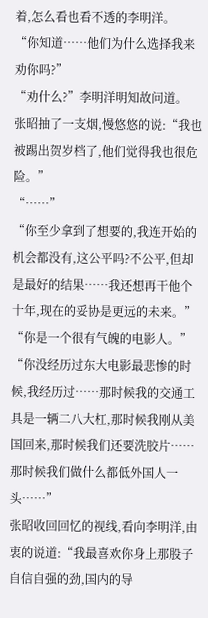着,怎么看也看不透的李明洋。
“你知道……他们为什么选择我来劝你吗?”
“劝什么?”李明洋明知故问道。
张昭抽了一支烟,慢悠悠的说:“我也被踢出贺岁档了,他们觉得我也很危险。”
“……”
“你至少拿到了想要的,我连开始的机会都没有,这公平吗?不公平,但却是最好的结果……我还想再干他个十年,现在的妥协是更远的未来。”
“你是一个很有气魄的电影人。”
“你没经历过东大电影最悲惨的时候,我经历过……那时候我的交通工具是一辆二八大杠,那时候我刚从美国回来,那时候我们还要洗胶片……那时候我们做什么都低外国人一头……”
张昭收回回忆的视线,看向李明洋,由衷的说道:“我最喜欢你身上那股子自信自强的劲,国内的导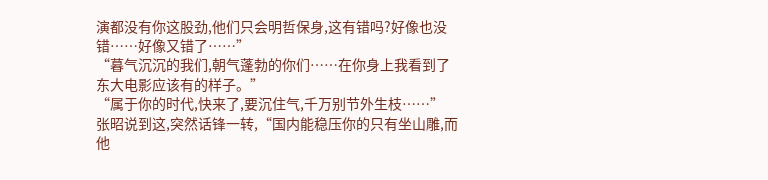演都没有你这股劲,他们只会明哲保身,这有错吗?好像也没错……好像又错了……”
“暮气沉沉的我们,朝气蓬勃的你们……在你身上我看到了东大电影应该有的样子。”
“属于你的时代,快来了,要沉住气,千万别节外生枝……”
张昭说到这,突然话锋一转,“国内能稳压你的只有坐山雕,而他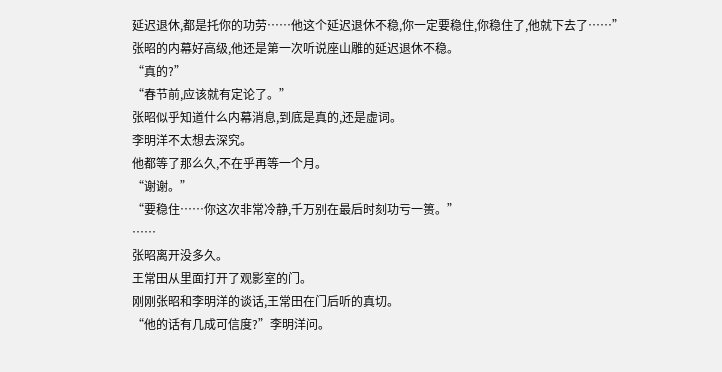延迟退休,都是托你的功劳……他这个延迟退休不稳,你一定要稳住,你稳住了,他就下去了……”
张昭的内幕好高级,他还是第一次听说座山雕的延迟退休不稳。
“真的?”
“春节前,应该就有定论了。”
张昭似乎知道什么内幕消息,到底是真的,还是虚词。
李明洋不太想去深究。
他都等了那么久,不在乎再等一个月。
“谢谢。”
“要稳住……你这次非常冷静,千万别在最后时刻功亏一篑。”
……
张昭离开没多久。
王常田从里面打开了观影室的门。
刚刚张昭和李明洋的谈话,王常田在门后听的真切。
“他的话有几成可信度?”李明洋问。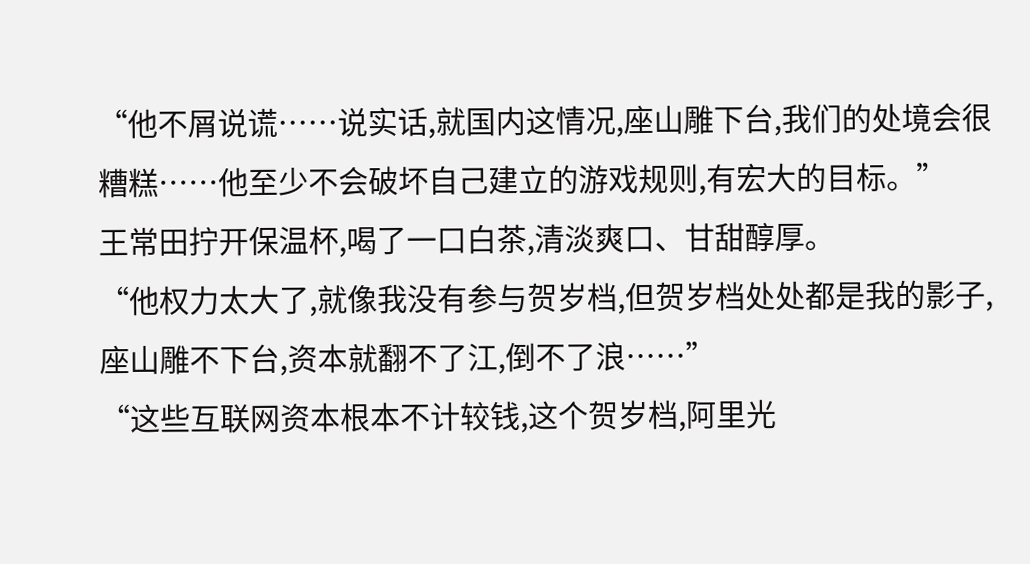“他不屑说谎……说实话,就国内这情况,座山雕下台,我们的处境会很糟糕……他至少不会破坏自己建立的游戏规则,有宏大的目标。”
王常田拧开保温杯,喝了一口白茶,清淡爽口、甘甜醇厚。
“他权力太大了,就像我没有参与贺岁档,但贺岁档处处都是我的影子,座山雕不下台,资本就翻不了江,倒不了浪……”
“这些互联网资本根本不计较钱,这个贺岁档,阿里光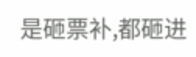是砸票补,都砸进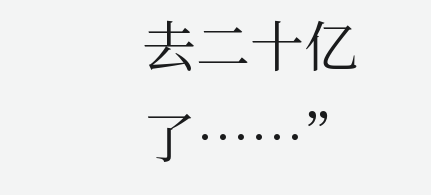去二十亿了……”